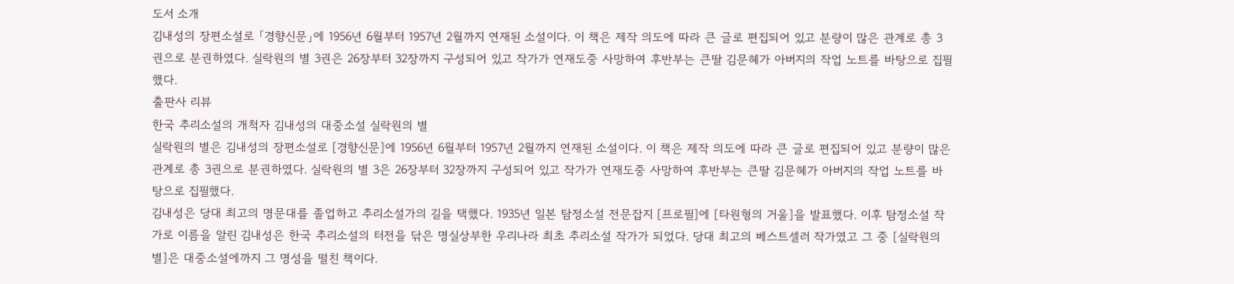도서 소개
김내성의 장편소설로 「경향신문」에 1956년 6월부터 1957년 2월까지 연재된 소설이다. 이 책은 제작 의도에 따라 큰 글로 편집되어 있고 분량이 많은 관계로 총 3권으로 분권하였다. 실락원의 별 3권은 26장부터 32장까지 구성되어 있고 작가가 연재도중 사망하여 후반부는 큰딸 김문혜가 아버지의 작업 노트를 바탕으로 집필했다.
출판사 리뷰
한국 추리소설의 개척자 김내성의 대중소설 실락원의 별
실락원의 별은 김내성의 장편소설로 [경향신문]에 1956년 6월부터 1957년 2월까지 연재된 소설이다. 이 책은 제작 의도에 따라 큰 글로 편집되어 있고 분량이 많은 관계로 총 3권으로 분권하였다. 실락원의 별 3은 26장부터 32장까지 구성되어 있고 작가가 연재도중 사망하여 후반부는 큰딸 김문혜가 아버지의 작업 노트를 바탕으로 집필했다.
김내성은 당대 최고의 명문대를 졸업하고 추리소설가의 길을 택했다. 1935년 일본 탐정소설 전문잡지 [프로필]에 [타원형의 거울]을 발표했다. 이후 탐정소설 작가로 이름을 알린 김내성은 한국 추리소설의 터전을 닦은 명실상부한 우리나라 최초 추리소설 작가가 되었다. 당대 최고의 베스트셀러 작가였고 그 중 [실락원의 별]은 대중소설에까지 그 명성을 떨친 책이다.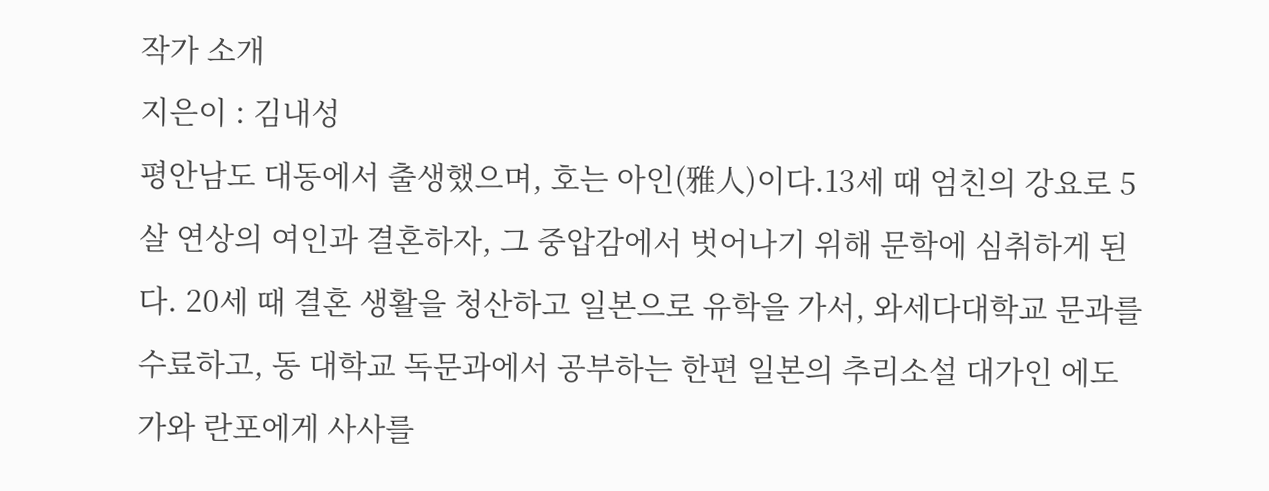작가 소개
지은이 : 김내성
평안남도 대동에서 출생했으며, 호는 아인(雅人)이다.13세 때 엄친의 강요로 5살 연상의 여인과 결혼하자, 그 중압감에서 벗어나기 위해 문학에 심취하게 된다. 20세 때 결혼 생활을 청산하고 일본으로 유학을 가서, 와세다대학교 문과를 수료하고, 동 대학교 독문과에서 공부하는 한편 일본의 추리소설 대가인 에도가와 란포에게 사사를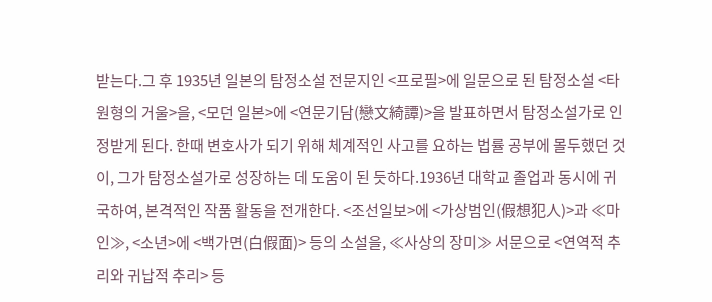받는다.그 후 1935년 일본의 탐정소설 전문지인 <프로필>에 일문으로 된 탐정소설 <타원형의 거울>을, <모던 일본>에 <연문기담(戀文綺譚)>을 발표하면서 탐정소설가로 인정받게 된다. 한때 변호사가 되기 위해 체계적인 사고를 요하는 법률 공부에 몰두했던 것이, 그가 탐정소설가로 성장하는 데 도움이 된 듯하다.1936년 대학교 졸업과 동시에 귀국하여, 본격적인 작품 활동을 전개한다. <조선일보>에 <가상범인(假想犯人)>과 ≪마인≫, <소년>에 <백가면(白假面)> 등의 소설을, ≪사상의 장미≫ 서문으로 <연역적 추리와 귀납적 추리> 등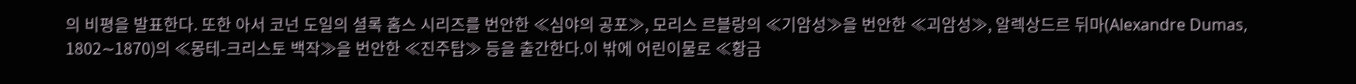의 비평을 발표한다. 또한 아서 코넌 도일의 셜록 홈스 시리즈를 번안한 ≪심야의 공포≫, 모리스 르블랑의 ≪기암성≫을 번안한 ≪괴암성≫, 알렉상드르 뒤마(Alexandre Dumas, 1802∼1870)의 ≪몽테-크리스토 백작≫을 번안한 ≪진주탑≫ 등을 출간한다.이 밖에 어린이물로 ≪황금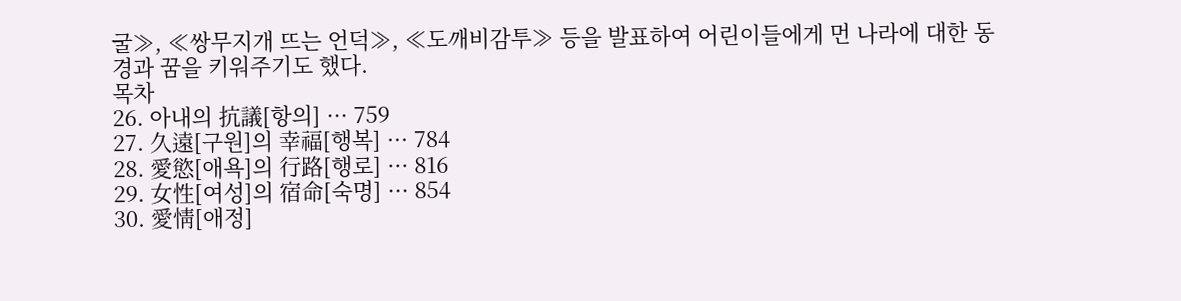굴≫, ≪쌍무지개 뜨는 언덕≫, ≪도깨비감투≫ 등을 발표하여 어린이들에게 먼 나라에 대한 동경과 꿈을 키워주기도 했다.
목차
26. 아내의 抗議[항의] ··· 759
27. 久遠[구원]의 幸福[행복] ··· 784
28. 愛慾[애욕]의 行路[행로] ··· 816
29. 女性[여성]의 宿命[숙명] ··· 854
30. 愛情[애정]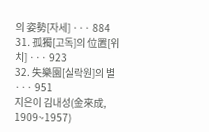의 姿勢[자세] ··· 884
31. 孤獨[고독]의 位置[위치] ··· 923
32. 失樂園[실락원]의 별 ··· 951
지은이 김내성(金來成, 1909~1957)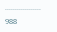·················· 988